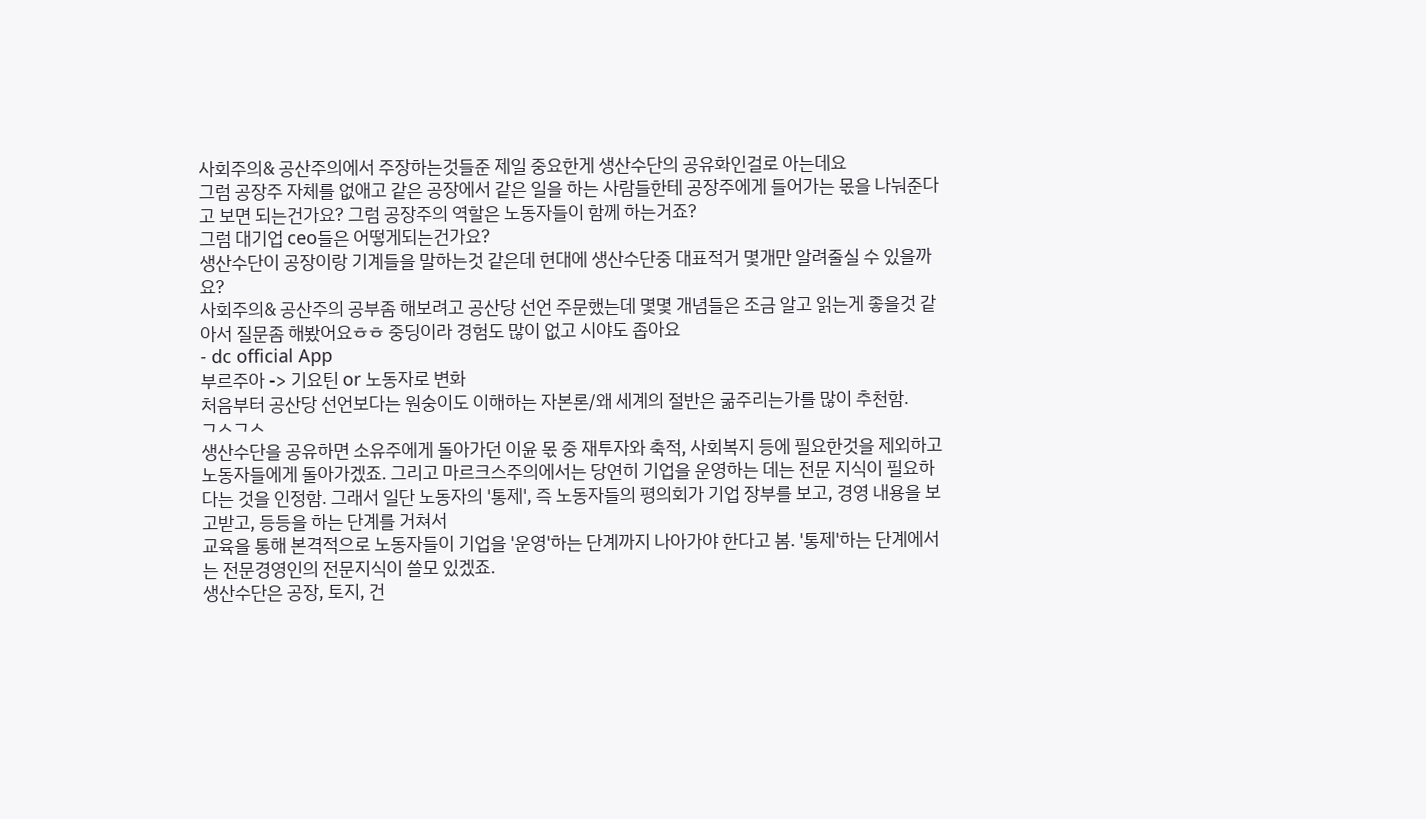사회주의& 공산주의에서 주장하는것들준 제일 중요한게 생산수단의 공유화인걸로 아는데요
그럼 공장주 자체를 없애고 같은 공장에서 같은 일을 하는 사람들한테 공장주에게 들어가는 몫을 나눠준다고 보면 되는건가요? 그럼 공장주의 역할은 노동자들이 함께 하는거죠?
그럼 대기업 ceo들은 어떻게되는건가요?
생산수단이 공장이랑 기계들을 말하는것 같은데 현대에 생산수단중 대표적거 몇개만 알려줄실 수 있을까요?
사회주의& 공산주의 공부좀 해보려고 공산당 선언 주문했는데 몇몇 개념들은 조금 알고 읽는게 좋을것 같아서 질문좀 해봤어요ㅎㅎ 중딩이라 경험도 많이 없고 시야도 좁아요
- dc official App
부르주아 -> 기요틴 or 노동자로 변화
처음부터 공산당 선언보다는 원숭이도 이해하는 자본론/왜 세계의 절반은 굶주리는가를 많이 추천함.
ㄱㅅㄱㅅ
생산수단을 공유하면 소유주에게 돌아가던 이윤 몫 중 재투자와 축적, 사회복지 등에 필요한것을 제외하고 노동자들에게 돌아가겠죠. 그리고 마르크스주의에서는 당연히 기업을 운영하는 데는 전문 지식이 필요하다는 것을 인정함. 그래서 일단 노동자의 '통제', 즉 노동자들의 평의회가 기업 장부를 보고, 경영 내용을 보고받고, 등등을 하는 단계를 거쳐서
교육을 통해 본격적으로 노동자들이 기업을 '운영'하는 단계까지 나아가야 한다고 봄. '통제'하는 단계에서는 전문경영인의 전문지식이 쓸모 있겠죠.
생산수단은 공장, 토지, 건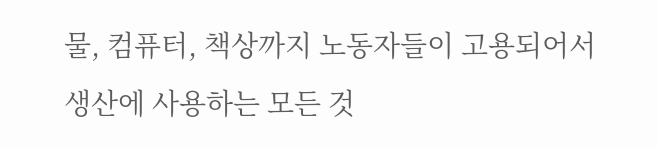물, 컴퓨터, 책상까지 노동자들이 고용되어서 생산에 사용하는 모든 것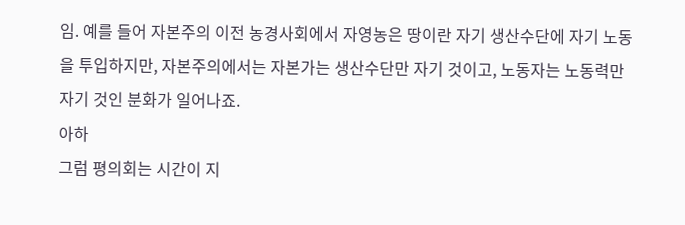임. 예를 들어 자본주의 이전 농경사회에서 자영농은 땅이란 자기 생산수단에 자기 노동을 투입하지만, 자본주의에서는 자본가는 생산수단만 자기 것이고, 노동자는 노동력만 자기 것인 분화가 일어나죠.
아하
그럼 평의회는 시간이 지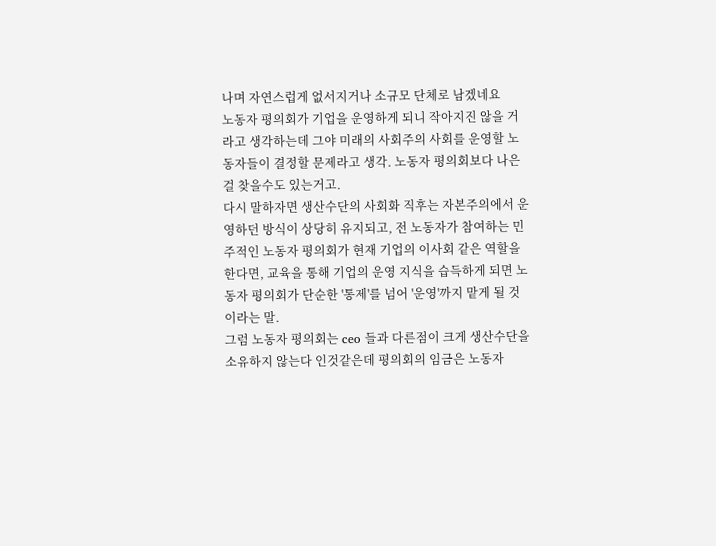나며 자연스럽게 없서지거나 소규모 단체로 남겠네요
노동자 평의회가 기업을 운영하게 되니 작아지진 않을 거라고 생각하는데 그야 미래의 사회주의 사회를 운영할 노동자들이 결정할 문제라고 생각. 노동자 평의회보다 나은 걸 찾을수도 있는거고.
다시 말하자면 생산수단의 사회화 직후는 자본주의에서 운영하던 방식이 상당히 유지되고, 전 노동자가 참여하는 민주적인 노동자 평의회가 현재 기업의 이사회 같은 역할을 한다면, 교육을 통해 기업의 운영 지식을 습득하게 되면 노동자 평의회가 단순한 '통제'를 넘어 '운영'까지 맡게 될 것이라는 말.
그럼 노동자 평의회는 ceo 들과 다른점이 크게 생산수단을 소유하지 않는다 인것같은데 평의회의 임금은 노동자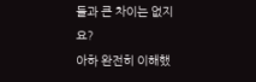들과 큰 차이는 없지요?
아하 완전히 이해했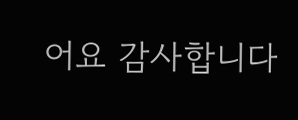어요 감사합니다